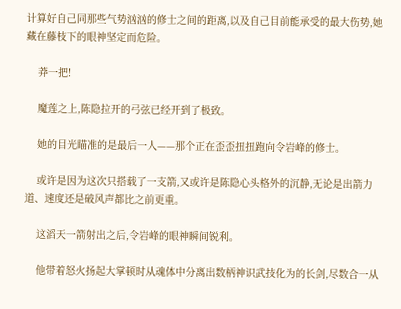计算好自己同那些气势汹汹的修士之间的距离,以及自己目前能承受的最大伤势,她藏在藤枝下的眼神坚定而危险。

    莽一把!

    魔莲之上,陈隐拉开的弓弦已经开到了极致。

    她的目光瞄准的是最后一人——那个正在歪歪扭扭跑向令岩峰的修士。

    或许是因为这次只搭载了一支箭,又或许是陈隐心头格外的沉静,无论是出箭力道、速度还是破风声都比之前更重。

    这滔天一箭射出之后,令岩峰的眼神瞬间锐利。

    他带着怒火扬起大掌顿时从魂体中分离出数柄神识武技化为的长剑,尽数合一从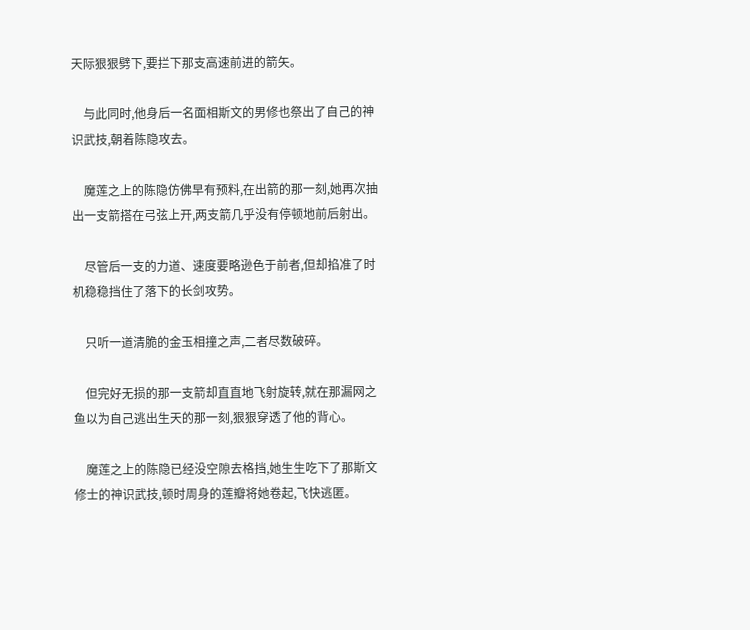天际狠狠劈下,要拦下那支高速前进的箭矢。

    与此同时,他身后一名面相斯文的男修也祭出了自己的神识武技,朝着陈隐攻去。

    魔莲之上的陈隐仿佛早有预料,在出箭的那一刻,她再次抽出一支箭搭在弓弦上开,两支箭几乎没有停顿地前后射出。

    尽管后一支的力道、速度要略逊色于前者,但却掐准了时机稳稳挡住了落下的长剑攻势。

    只听一道清脆的金玉相撞之声,二者尽数破碎。

    但完好无损的那一支箭却直直地飞射旋转,就在那漏网之鱼以为自己逃出生天的那一刻,狠狠穿透了他的背心。

    魔莲之上的陈隐已经没空隙去格挡,她生生吃下了那斯文修士的神识武技,顿时周身的莲瓣将她卷起,飞快逃匿。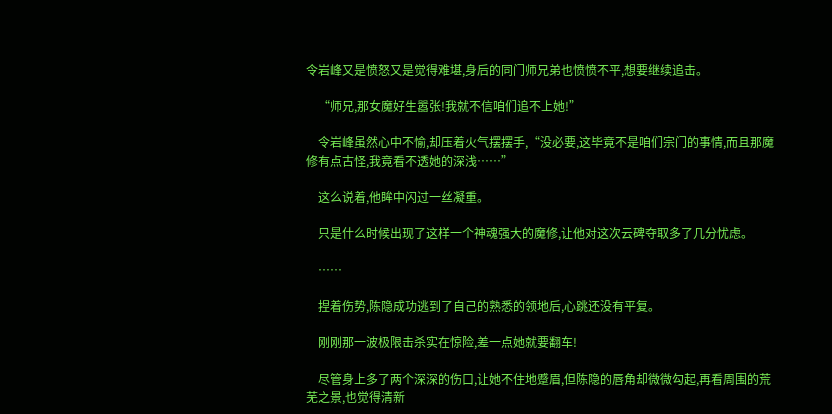令岩峰又是愤怒又是觉得难堪,身后的同门师兄弟也愤愤不平,想要继续追击。

    “师兄,那女魔好生嚣张!我就不信咱们追不上她!”

    令岩峰虽然心中不愉,却压着火气摆摆手,“没必要,这毕竟不是咱们宗门的事情,而且那魔修有点古怪,我竟看不透她的深浅……”

    这么说着,他眸中闪过一丝凝重。

    只是什么时候出现了这样一个神魂强大的魔修,让他对这次云碑夺取多了几分忧虑。

    ……

    捏着伤势,陈隐成功逃到了自己的熟悉的领地后,心跳还没有平复。

    刚刚那一波极限击杀实在惊险,差一点她就要翻车!

    尽管身上多了两个深深的伤口,让她不住地蹙眉,但陈隐的唇角却微微勾起,再看周围的荒芜之景,也觉得清新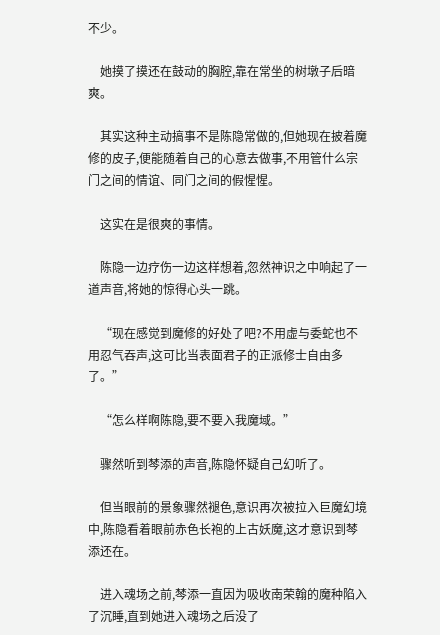不少。

    她摸了摸还在鼓动的胸腔,靠在常坐的树墩子后暗爽。

    其实这种主动搞事不是陈隐常做的,但她现在披着魔修的皮子,便能随着自己的心意去做事,不用管什么宗门之间的情谊、同门之间的假惺惺。

    这实在是很爽的事情。

    陈隐一边疗伤一边这样想着,忽然神识之中响起了一道声音,将她的惊得心头一跳。

    “现在感觉到魔修的好处了吧?不用虚与委蛇也不用忍气吞声,这可比当表面君子的正派修士自由多了。”

    “怎么样啊陈隐,要不要入我魔域。”

    骤然听到棽添的声音,陈隐怀疑自己幻听了。

    但当眼前的景象骤然褪色,意识再次被拉入巨魔幻境中,陈隐看着眼前赤色长袍的上古妖魔,这才意识到棽添还在。

    进入魂场之前,棽添一直因为吸收南荣翰的魔种陷入了沉睡,直到她进入魂场之后没了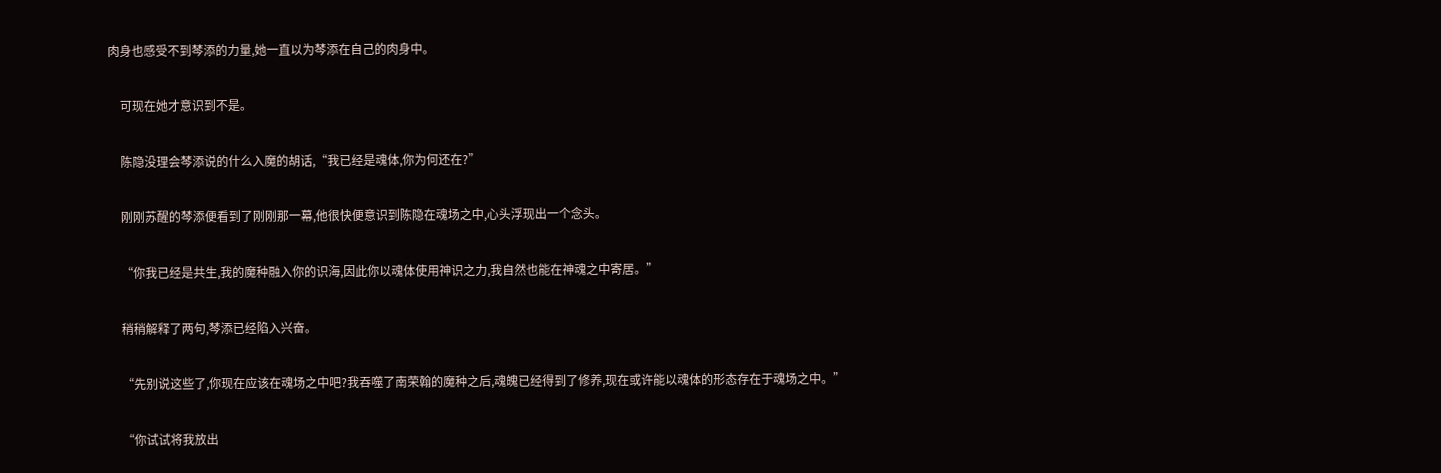肉身也感受不到棽添的力量,她一直以为棽添在自己的肉身中。

    可现在她才意识到不是。

    陈隐没理会棽添说的什么入魔的胡话,“我已经是魂体,你为何还在?”

    刚刚苏醒的棽添便看到了刚刚那一幕,他很快便意识到陈隐在魂场之中,心头浮现出一个念头。

    “你我已经是共生,我的魔种融入你的识海,因此你以魂体使用神识之力,我自然也能在神魂之中寄居。”

    稍稍解释了两句,棽添已经陷入兴奋。

    “先别说这些了,你现在应该在魂场之中吧?我吞噬了南荣翰的魔种之后,魂魄已经得到了修养,现在或许能以魂体的形态存在于魂场之中。”

    “你试试将我放出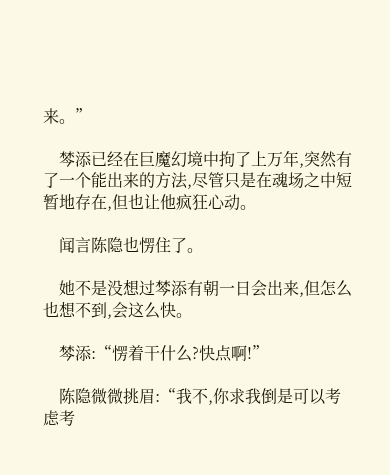来。”

    棽添已经在巨魔幻境中拘了上万年,突然有了一个能出来的方法,尽管只是在魂场之中短暂地存在,但也让他疯狂心动。

    闻言陈隐也愣住了。

    她不是没想过棽添有朝一日会出来,但怎么也想不到,会这么快。

    棽添:“愣着干什么?快点啊!”

    陈隐微微挑眉:“我不,你求我倒是可以考虑考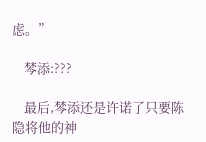虑。”

    棽添:???

    最后,棽添还是许诺了只要陈隐将他的神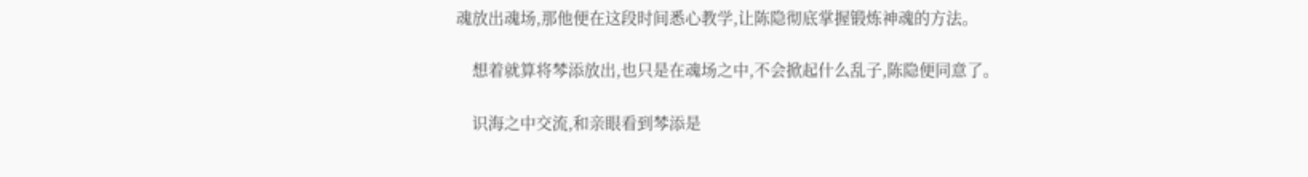魂放出魂场,那他便在这段时间悉心教学,让陈隐彻底掌握锻炼神魂的方法。

    想着就算将棽添放出,也只是在魂场之中,不会掀起什么乱子,陈隐便同意了。

    识海之中交流,和亲眼看到棽添是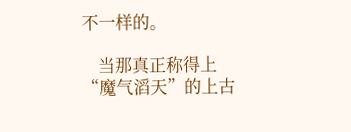不一样的。

    当那真正称得上“魔气滔天”的上古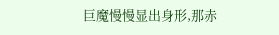巨魔慢慢显出身形,那赤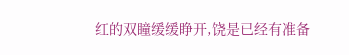红的双瞳缓缓睁开,饶是已经有准备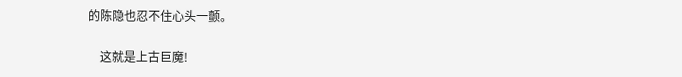的陈隐也忍不住心头一颤。

    这就是上古巨魔!